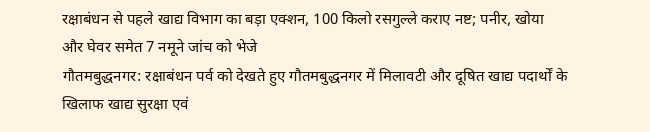रक्षाबंधन से पहले खाद्य विभाग का बड़ा एक्शन, 100 किलो रसगुल्ले कराए नष्ट; पनीर, खोया और घेवर समेत 7 नमूने जांच को भेजे
गौतमबुद्धनगर: रक्षाबंधन पर्व को देखते हुए गौतमबुद्धनगर में मिलावटी और दूषित खाद्य पदार्थों के खिलाफ खाद्य सुरक्षा एवं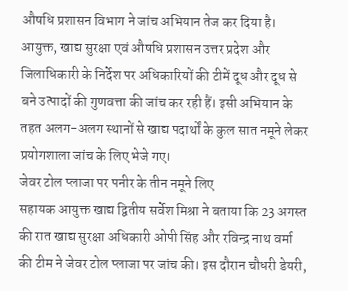औषधि प्रशासन विभाग ने जांच अभियान तेज कर दिया है। आयुक्त, खाद्य सुरक्षा एवं औषधि प्रशासन उत्तर प्रदेश और जिलाधिकारी के निर्देश पर अधिकारियों की टीमें दूध और दूध से बने उत्पादों की गुणवत्ता की जांच कर रही हैं। इसी अभियान के तहत अलग-अलग स्थानों से खाद्य पदार्थों के कुल सात नमूने लेकर प्रयोगशाला जांच के लिए भेजे गए।
जेवर टोल प्लाजा पर पनीर के तीन नमूने लिए
सहायक आयुक्त खाद्य द्वितीय सर्वेश मिश्रा ने बताया कि 23 अगस्त की रात खाद्य सुरक्षा अधिकारी ओपी सिंह और रविन्द्र नाथ वर्मा की टीम ने जेवर टोल प्लाजा पर जांच की। इस दौरान चौधरी डेयरी,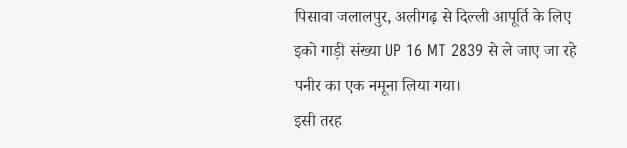पिसावा जलालपुर, अलीगढ़ से दिल्ली आपूर्ति के लिए इको गाड़ी संख्या UP 16 MT 2839 से ले जाए जा रहे पनीर का एक नमूना लिया गया।
इसी तरह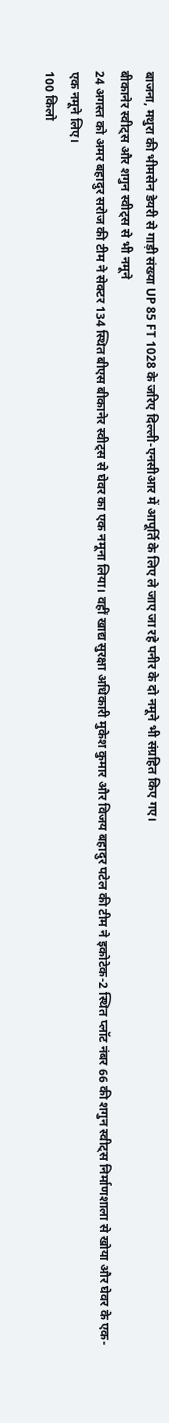बाजना, मथुरा की भीमसेन डेयरी से गाड़ी संख्या UP 85 FT 1028 के जरिए दिल्ली-एनसीआर में आपूर्ति के लिए ले जाए जा रहे पनीर के दो नमूने भी संग्रहित किए गए।
बीकानेर स्वीट्स और शगुन स्वीट्स से भी नमूने
24 अगस्त को अमर बहादुर सरोज की टीम ने सेक्टर 134 स्थित बीएस बीकानेर स्वीट्स से घेवर का एक नमूना लिया। वहीं खाद्य सुरक्षा अधिकारी मुकेश कुमार और विजय बहादुर पटेल की टीम ने इकोटेक-2 स्थित प्लॉट नंबर 66 की शगुन स्वीट्स निर्माणशाला से खोया और घेवर के एक-एक नमूने लिए।
100 किलो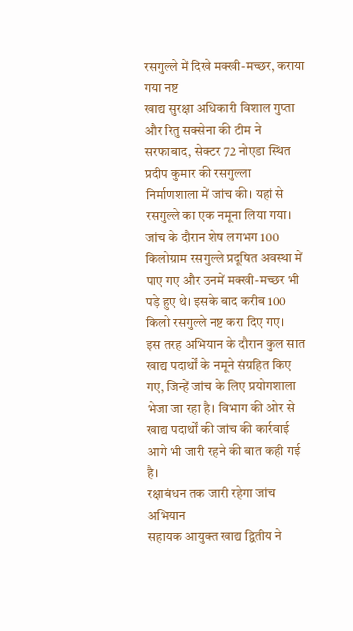रसगुल्ले में दिखे मक्खी-मच्छर, कराया गया नष्ट
खाद्य सुरक्षा अधिकारी विशाल गुप्ता और रितु सक्सेना की टीम ने सरफाबाद, सेक्टर 72 नोएडा स्थित प्रदीप कुमार की रसगुल्ला निर्माणशाला में जांच की। यहां से रसगुल्ले का एक नमूना लिया गया। जांच के दौरान शेष लगभग 100 किलोग्राम रसगुल्ले प्रदूषित अवस्था में पाए गए और उनमें मक्खी-मच्छर भी पड़े हुए थे। इसके बाद करीब 100 किलो रसगुल्ले नष्ट करा दिए गए।
इस तरह अभियान के दौरान कुल सात खाद्य पदार्थों के नमूने संग्रहित किए गए, जिन्हें जांच के लिए प्रयोगशाला भेजा जा रहा है। विभाग की ओर से खाद्य पदार्थों की जांच की कार्रवाई आगे भी जारी रहने की बात कही गई है।
रक्षाबंधन तक जारी रहेगा जांच अभियान
सहायक आयुक्त खाद्य द्वितीय ने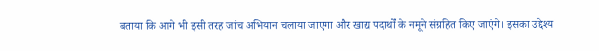बताया कि आगे भी इसी तरह जांच अभियान चलाया जाएगा और खाद्य पदार्थों के नमूने संग्रहित किए जाएंगे। इसका उद्देश्य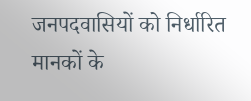जनपदवासियों को निर्धारित मानकों के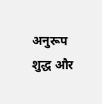अनुरूप शुद्ध और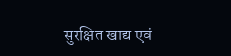सुरक्षित खाद्य एवं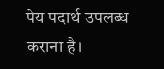पेय पदार्थ उपलब्ध कराना है।